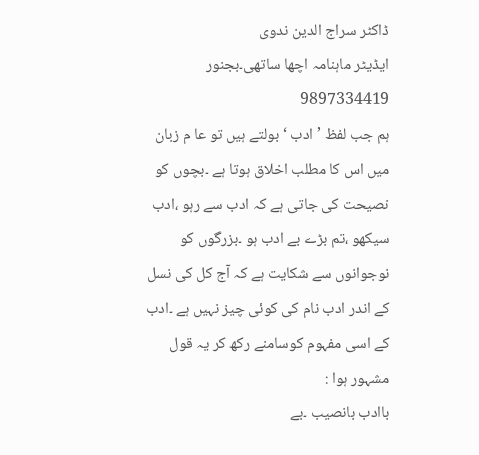ڈاکٹر سراج الدین ندوی
ایڈیٹر ماہنامہ اچھا ساتھی۔بجنور
9897334419
ہم جب لفظ ’ادب ‘ بولتے ہیں تو عا م زبان میں اس کا مطلب اخلاق ہوتا ہے ۔بچوں کو نصیحت کی جاتی ہے کہ ادب سے رہو ،ادب سیکھو ،تم بڑے بے ادب ہو ۔بزرگوں کو نوجوانوں سے شکایت ہے کہ آج کل کی نسل کے اندر ادب نام کی کوئی چیز نہیں ہے ۔ادب کے اسی مفہوم کوسامنے رکھ کر یہ قول مشہور ہوا :
باادب بانصیب ۔بے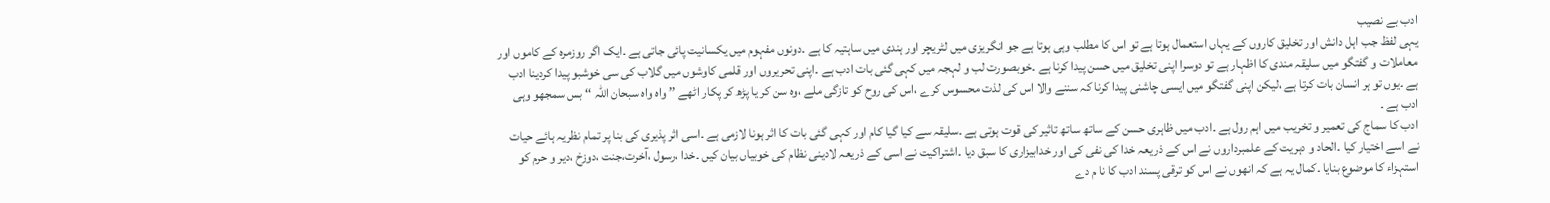ادب بے نصیب
یہی لفظ جب اہل دانش اور تخلیق کاروں کے یہاں استعمال ہوتا ہے تو اس کا مطلب وہی ہوتا ہے جو انگریزی میں لٹریچر اور ہندی میں ساہتیہ کا ہے ۔دونوں مفہوم میں یکسانیت پائی جاتی ہے ۔ایک اگر روزمرہ کے کاموں اور معاملات و گفتگو میں سلیقہ مندی کا اظہار ہے تو دوسرا اپنی تخلیق میں حسن پیدا کرنا ہے ۔خوبصورت لب و لہجہ میں کہی گئی بات ادب ہے ۔اپنی تحریروں اور قلمی کاوشوں میں گلاب کی سی خوشبو پیدا کردینا ادب ہے ۔یوں تو ہر انسان بات کرتا ہے ،لیکن اپنی گفتگو میں ایسی چاشنی پیدا کرنا کہ سننے والا اس کی لذت محسوس کرے ،اس کی روح کو تازگی ملے ،وہ سن کر یا پڑھ کر پکار اٹھے ’’ واہ واہ سبحان اللہ ‘‘ بس سمجھو وہی ادب ہے ۔
ادب کا سماج کی تعمیر و تخریب میں اہم رول ہے ۔ادب میں ظاہری حسن کے ساتھ ساتھ تاثیر کی قوت ہوتی ہے ۔سلیقہ سے کیا گیا کام اور کہی گئی بات کا اثر ہونا لازمی ہے ۔اسی اثر پذیری کی بنا پر تمام نظریہ ہائے حیات نے اسے اختیار کیا ۔الحاد و دہریت کے علمبرداروں نے اس کے ذریعہ خدا کی نفی کی اور خدابیزاری کا سبق دیا ۔اشتراکیت نے اسی کے ذریعہ لادینی نظام کی خوبیاں بیان کیں ۔خدا ،رسول ،آخرت،جنت ،دوزخ ،دیر و حرم کو استہزاء کا موضوع بنایا ۔کمال یہ ہے کہ انھوں نے اس کو ترقی پسند ادب کا نا م دے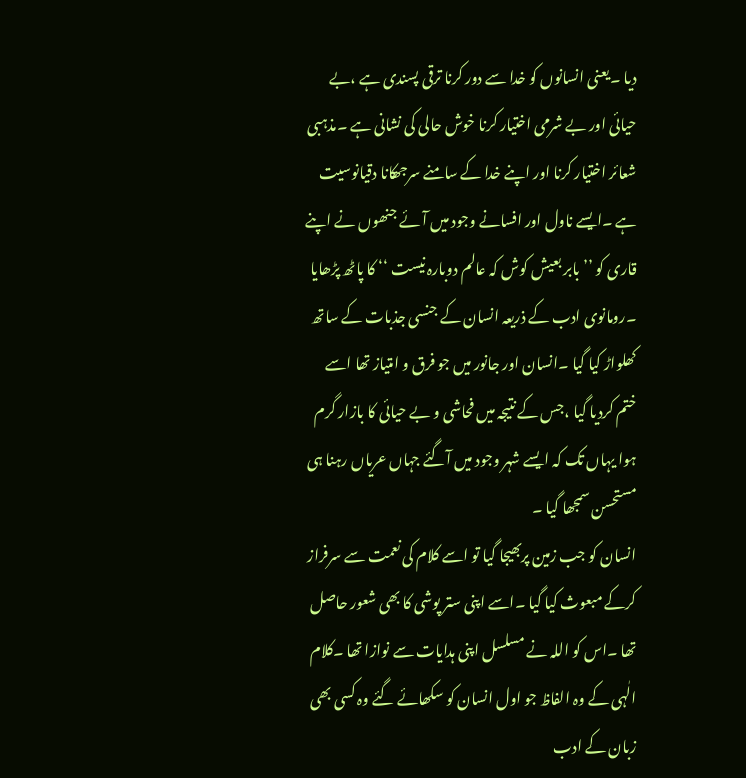دیا ۔یعنی انسانوں کو خدا سے دور کرنا ترقی پسندی ہے ،بے حیائی اور بے شرمی اختیار کرنا خوش حالی کی نشانی ہے ۔مذہبی شعائر اختیار کرنا اور اپنے خدا کے سامنے سرجھکانا دقیانوسیت ہے ۔ایسے ناول اور افسانے وجود میں آئے جنھوں نے اپنے قاری کو ’’ بابر بعیش کوش کہ عالم دوبارہ نیست ‘‘ کا پاٹھ پڑھایا ۔رومانوی ادب کے ذریعہ انسان کے جنسی جذبات کے ساتھ کھلواڑ کیا گیا ۔انسان اور جانور میں جو فرق و امتیاز تھا اسے ختم کردیا گیا ،جس کے نتیجہ میں فحاشی و بے حیائی کا بازار گرم ہوا یہاں تک کہ ایسے شہر وجود میں آگئے جہاں عریاں رہنا ہی مستحسن سمجھا گیا ۔
انسان کو جب زمین پربھیجا گیا تو اسے کلام کی نعمت سے سرفراز کرکے مبعوث کیا گیا ۔اسے اپنی ستر پوشی کا بھی شعور حاصل تھا ۔اس کو اللہ نے مسلسل اپنی ہدایات سے نوازا تھا ۔کلام الٰہی کے وہ الفاظ جو اول انسان کو سکھائے گئے وہ کسی بھی زبان کے ادب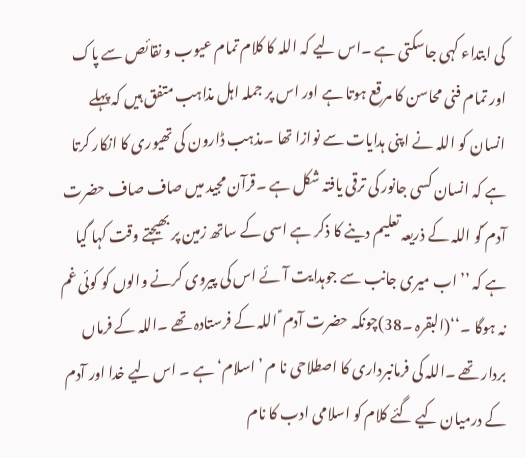کی ابتداء کہی جاسکتی ہے ۔اس لیے کہ اللہ کا کلام تمام عیوب و نقائص سے پاک اور تمام فنی محاسن کا مرقع ہوتا ہے اور اس پر جملہ اہل مذاہب متفق ہیں کہ پہلے انسان کو اللہ نے اپنی ہدایات سے نوازا تھا ۔مذہب ڈارون کی تھیوری کا انکار کرتا ہے کہ انسان کسی جانور کی ترقی یافتہ شکل ہے ۔قرآن مجید میں صاف صاف حضرت آدم ؑکو اللہ کے ذریعہ تعلیم دینے کا ذکر ہے اسی کے ساتھ زمین پر بھیجتے وقت کہا گیا ہے کہ ’’ اب میری جانب سے جوہدایت آئے اس کی پیروی کرنے والوں کو کوئی غم نہ ہوگا ۔‘‘(البقرہ ۔38)چونکہ حضرت آدم ؑ اللہ کے فرستادہ تھے ۔اللہ کے فرماں بردار تھے ۔اللہ کی فرمانبرداری کا اصطلاحی نا م ’اسلام‘ ہے ۔ اس لیے خدا اور آدم کے درمیان کیے گئے کلام کو اسلامی ادب کا نام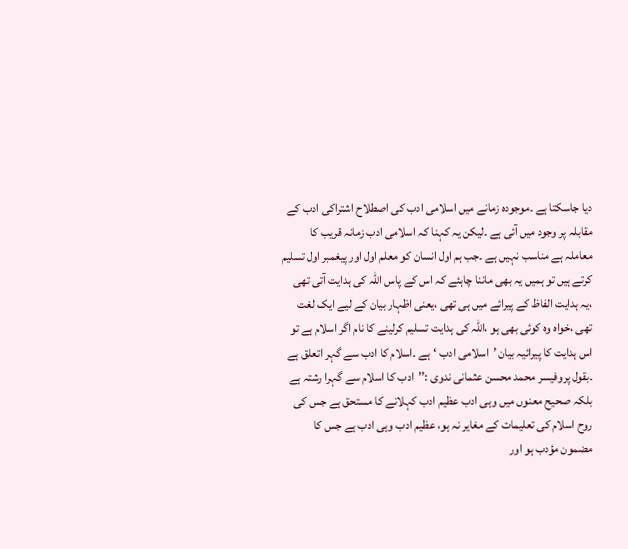دیا جاسکتا ہے ۔موجودہ زمانے میں اسلامی ادب کی اصطلاح اشتراکی ادب کے مقابلہ پر وجود میں آئی ہے ۔لیکن یہ کہنا کہ اسلامی ادب زمانہ قریب کا معاملہ ہے مناسب نہیں ہے ۔جب ہم اول انسان کو معلم اول اور پیغمبر اول تسلیم کرتے ہیں تو ہمیں یہ بھی ماننا چاہئے کہ اس کے پاس اللہ کی ہدایت آتی تھی ،یہ ہدایت الفاظ کے پیرائے میں ہی تھی ،یعنی اظہار بیان کے لیے ایک لغت تھی ،خواہ وہ کوئی بھی ہو ،اللہ کی ہدایت تسلیم کرلینے کا نام اگر اسلام ہے تو اس ہدایت کا پیرائیہ بیان ’اسلامی ادب ‘ہے ۔اسلام کا ادب سے گہر اتعلق ہے ۔بقول پروفیسر محمد محسن عثمانی ندوی :’’ادب کا اسلام سے گہرا رشتہ ہے بلکہ صحیح معنوں میں وہی ادب عظیم ادب کہلانے کا مستحق ہے جس کی روح اسلام کی تعلیمات کے مغایر نہ ہو، عظیم ادب وہی ادب ہے جس کا مضمون مؤدب ہو اور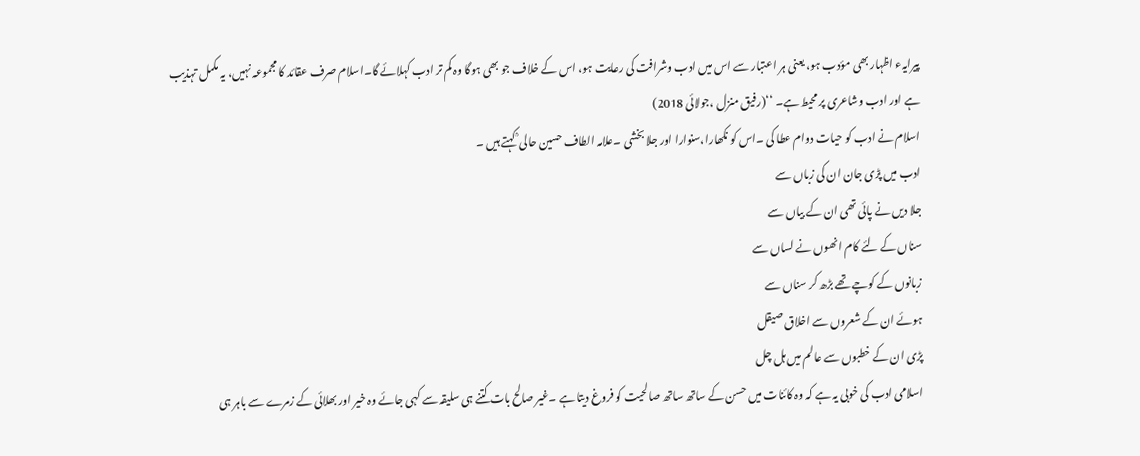پیرایہء اظہار بھی مؤدب ہو، یعنی ہر اعتبار سے اس میں ادب وشرافت کی رعایت ہو، اس کے خلاف جو بھی ہوگا وہ کم تر ادب کہلائے گا۔اسلام صرف عقائد کا مجموعہ نہیں، یہ مکمل تہذیب ہے اور ادب وشاعری پر محیط ہے۔ ‘‘(رفیق منزل ،جولائی 2018)
اسلام نے ادب کو حیات دوام عطا کی ۔اس کو نکھارا،سنوارا اور جلا بخشی ۔علامہ الطاف حسین حالی ؒ کہتے ہیں ۔
ادب میں پڑی جان ان کی زباں سے
جلا دیں نے پائی تھی ان کے بیاں سے
سناں کے لئے کام انھوں نے لساں سے
زبانوں کے کوچے تھے بڑھ کر سناں سے
ہوئے ان کے شعروں سے اخلاق صیقل
پڑی ان کے خطبوں سے عالم میں ہل چل
اسلامی ادب کی خوبی یہ ہے کہ وہ کائنات میں حسن کے ساتھ ساتھ صالحیت کو فروغ دیتا ہے ۔غیر صالح بات کتنے ہی سلیقہ سے کہی جائے وہ خیر اور بھلائی کے زمرے سے باہر ہی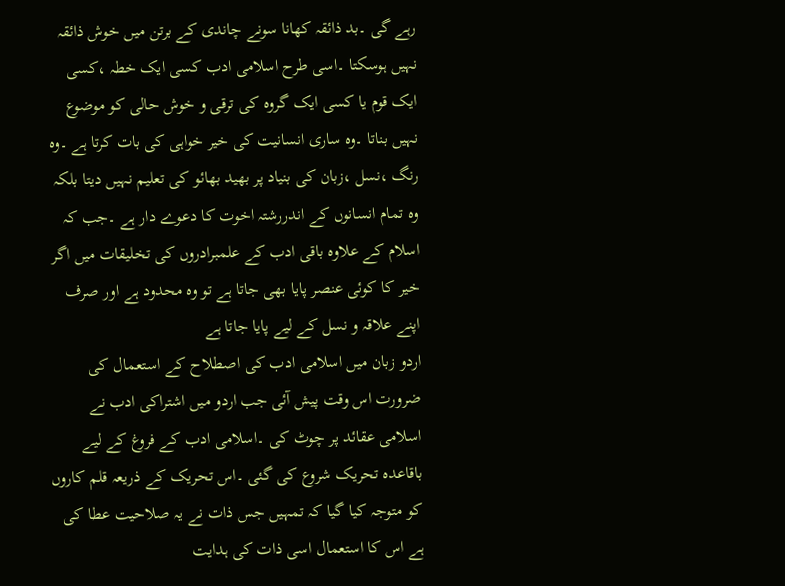رہے گی ۔بد ذائقہ کھانا سونے چاندی کے برتن میں خوش ذائقہ نہیں ہوسکتا ۔اسی طرح اسلامی ادب کسی ایک خطہ ،کسی ایک قوم یا کسی ایک گروہ کی ترقی و خوش حالی کو موضوع نہیں بناتا ۔وہ ساری انسانیت کی خیر خواہی کی بات کرتا ہے ۔وہ رنگ ،نسل ،زبان کی بنیاد پر بھید بھائو کی تعلیم نہیں دیتا بلکہ وہ تمام انسانوں کے اندررشتہ اخوت کا دعوے دار ہے ۔جب کہ اسلام کے علاوہ باقی ادب کے علمبرادروں کی تخلیقات میں اگر خیر کا کوئی عنصر پایا بھی جاتا ہے تو وہ محدود ہے اور صرف اپنے علاقہ و نسل کے لیے پایا جاتا ہے
اردو زبان میں اسلامی ادب کی اصطلاح کے استعمال کی ضرورت اس وقت پیش آئی جب اردو میں اشتراکی ادب نے اسلامی عقائد پر چوٹ کی ۔اسلامی ادب کے فروغ کے لیے باقاعدہ تحریک شروع کی گئی ۔اس تحریک کے ذریعہ قلم کاروں کو متوجہ کیا گیا کہ تمہیں جس ذات نے یہ صلاحیت عطا کی ہے اس کا استعمال اسی ذات کی ہدایت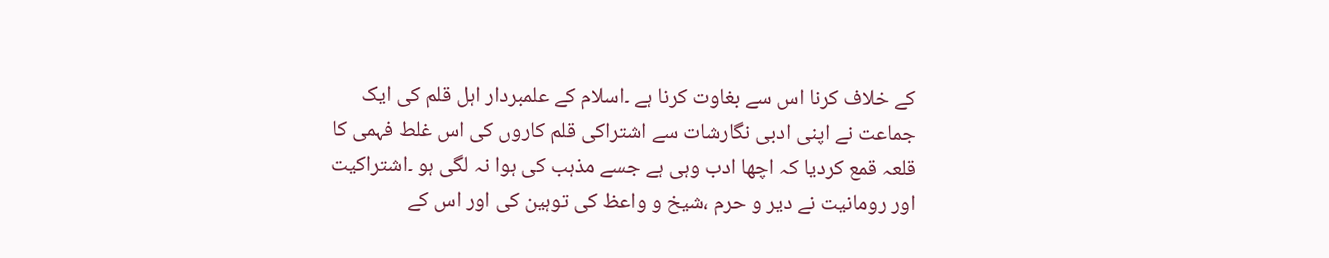کے خلاف کرنا اس سے بغاوت کرنا ہے ۔اسلام کے علمبردار اہل قلم کی ایک جماعت نے اپنی ادبی نگارشات سے اشتراکی قلم کاروں کی اس غلط فہمی کا قلعہ قمع کردیا کہ اچھا ادب وہی ہے جسے مذہب کی ہوا نہ لگی ہو ۔اشتراکیت اور رومانیت نے دیر و حرم ،شیخ و واعظ کی توہین کی اور اس کے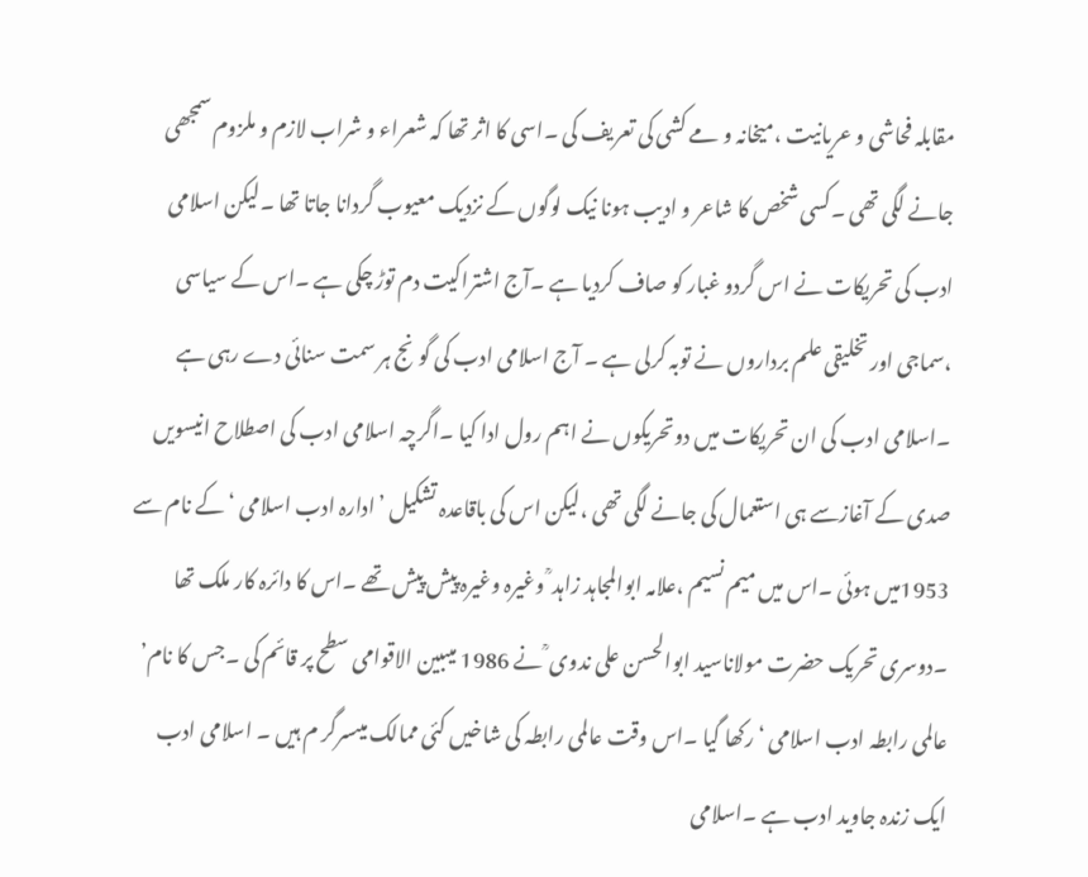مقابلہ فحاشی و عریانیت ،میخانہ و مے کشی کی تعریف کی ۔اسی کا اثر تھا کہ شعراء و شراب لازم و ملزوم سمجھی جانے لگی تھی ۔کسی شخص کا شاعر و ادیب ہونا نیک لوگوں کے نزدیک معیوب گردانا جاتا تھا ۔لیکن اسلامی ادب کی تحریکات نے اس گردو غبار کو صاف کردیا ہے ۔آج اشتراکیت دم توڑ چکی ہے ۔اس کے سیاسی ،سماجی اور تخلیقی علم برداروں نے توبہ کرلی ہے ۔ آج اسلامی ادب کی گونج ہر سمت سنائی دے رہی ہے ۔اسلامی ادب کی ان تحریکات میں دوتحریکوں نے اہم رول ادا کیا ۔اگرچہ اسلامی ادب کی اصطلاح انیسویں صدی کے آغازسے ہی استعمال کی جانے لگی تھی ،لیکن اس کی باقاعدہ تشکیل ’ادارہ ادب اسلامی ‘ کے نام سے 1953میں ہوئی ۔اس میں میم نسیم ،علامہ ابوالمجاہد زاہد ؒ وغیرہ وغیرہ پیش پیش تھے ۔اس کا دائرہ کار ملک تھا ۔دوسری تحریک حضرت مولاناسید ابوالحسن علی ندوی ؒ نے 1986 میںبین الاقوامی سطح پر قائم کی ۔جس کا نام’ عالمی رابطہ ادب اسلامی ‘رکھا گیا ۔اس وقت عالمی رابطہ کی شاخیں کئی ممالک میںسرگر م ہیں ۔ اسلامی ادب ایک زندہ جاوید ادب ہے ۔اسلامی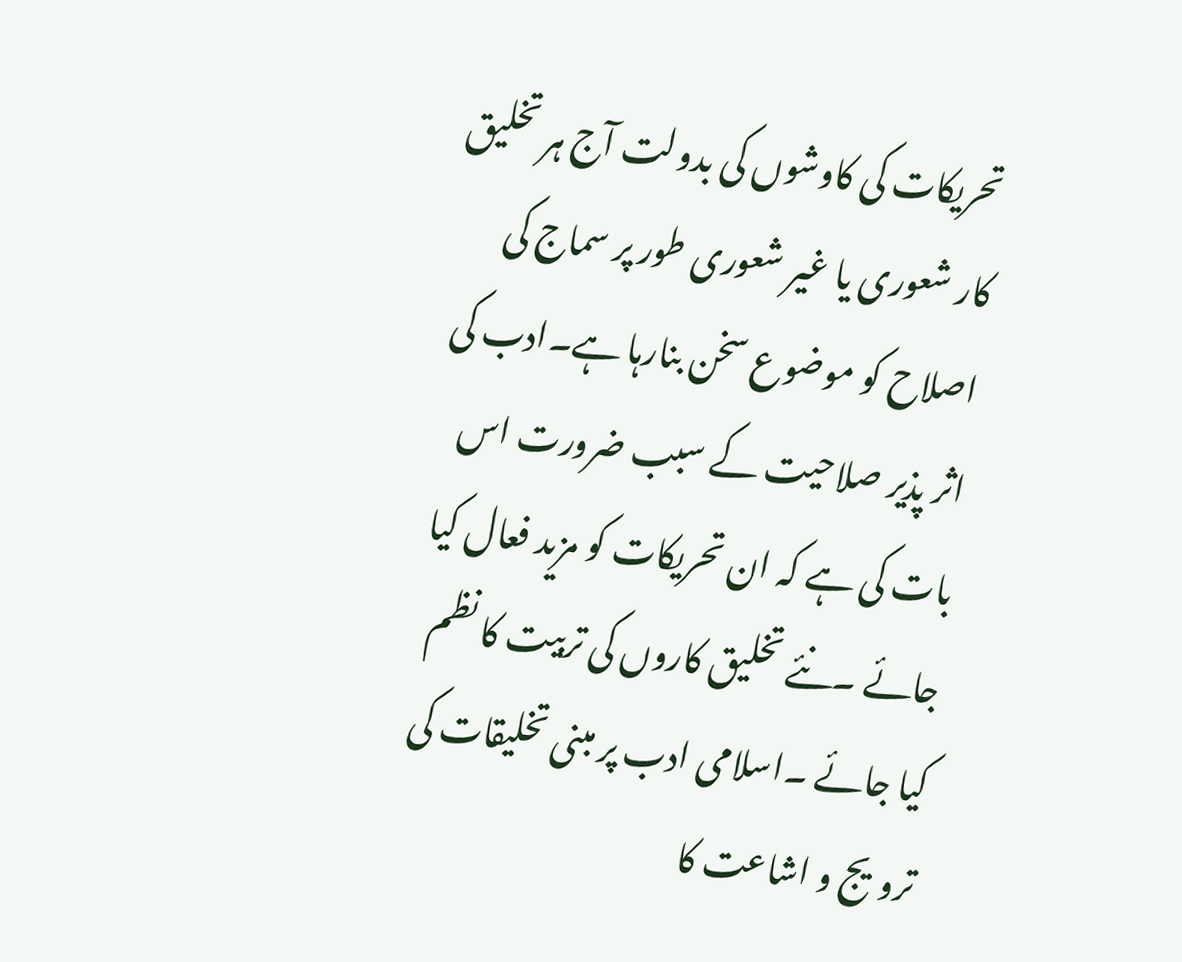تحریکات کی کاوشوں کی بدولت آج ہر تخلیق کار شعوری یا غیر شعوری طور پر سماج کی اصلاح کو موضوع سخن بنارہا ہے۔ادب کی اثر پذیر صلاحیت کے سبب ضرورت اس بات کی ہے کہ ان تحریکات کو مزید فعال کیا جائے ۔نئے تخلیق کاروں کی تربیت کا نظم کیا جائے ۔اسلامی ادب پر مبنی تخلیقات کی ترویج و اشاعت کا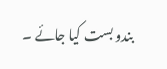بندو بست کیا جائے ۔